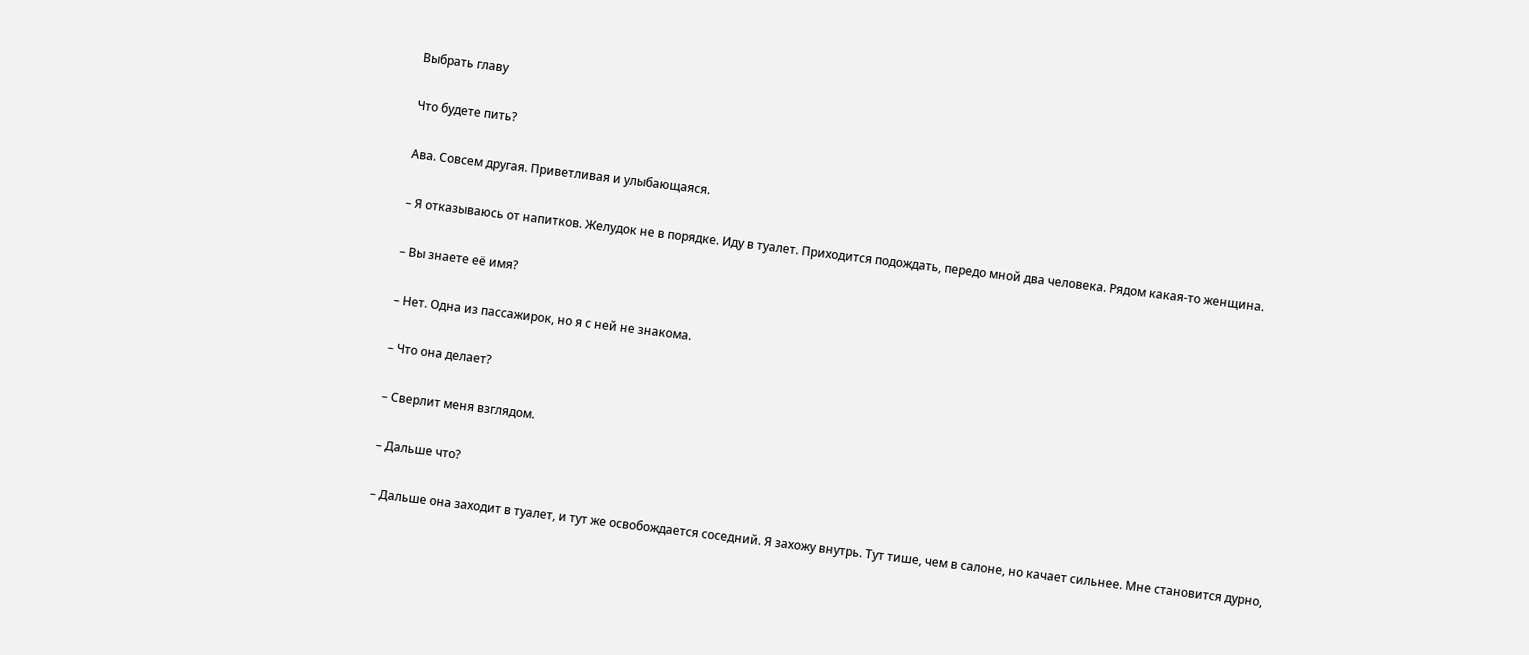Выбрать главу

Что будете пить?

Ава. Совсем другая. Приветливая и улыбающаяся.

– Я отказываюсь от напитков. Желудок не в порядке. Иду в туалет. Приходится подождать, передо мной два человека. Рядом какая-то женщина.

– Вы знаете её имя?

– Нет. Одна из пассажирок, но я с ней не знакома.

– Что она делает?

– Сверлит меня взглядом.

– Дальше что?

– Дальше она заходит в туалет, и тут же освобождается соседний. Я захожу внутрь. Тут тише, чем в салоне, но качает сильнее. Мне становится дурно,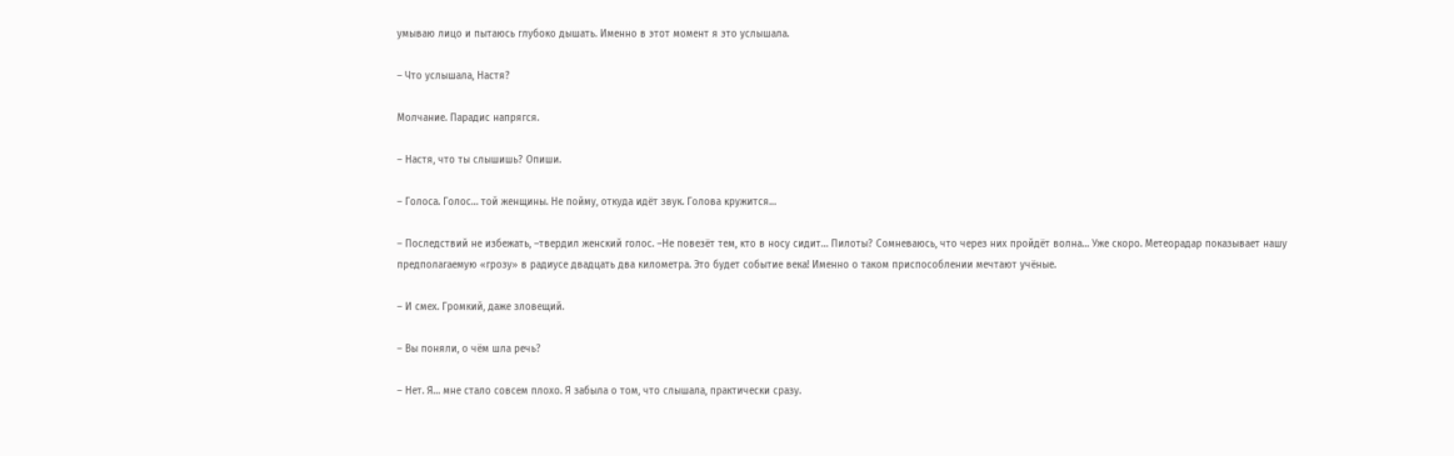умываю лицо и пытаюсь глубоко дышать. Именно в этот момент я это услышала.

– Что услышала, Настя?

Молчание. Парадис напрягся.

– Настя, что ты слышишь? Опиши.

– Голоса. Голос… той женщины. Не пойму, откуда идёт звук. Голова кружится…

– Последствий не избежать, –твердил женский голос. –Не повезёт тем, кто в носу сидит… Пилоты? Сомневаюсь, что через них пройдёт волна… Уже скоро. Метеорадар показывает нашу предполагаемую «грозу» в радиусе двадцать два километра. Это будет событие века! Именно о таком приспособлении мечтают учёные.

– И смех. Громкий, даже зловещий.

– Вы поняли, о чём шла речь?

– Нет. Я… мне стало совсем плохо. Я забыла о том, что слышала, практически сразу.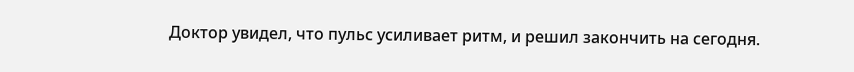Доктор увидел, что пульс усиливает ритм, и решил закончить на сегодня.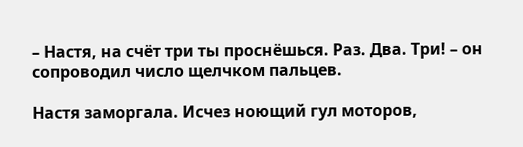– Настя, на счёт три ты проснёшься. Раз. Два. Три! – он сопроводил число щелчком пальцев.

Настя заморгала. Исчез ноющий гул моторов,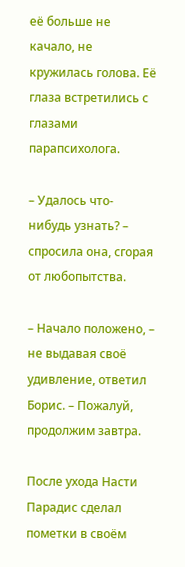её больше не качало, не кружилась голова. Её глаза встретились с глазами парапсихолога.

– Удалось что-нибудь узнать? – спросила она, сгорая от любопытства.

– Начало положено, – не выдавая своё удивление, ответил Борис. – Пожалуй, продолжим завтра.

После ухода Насти Парадис сделал пометки в своём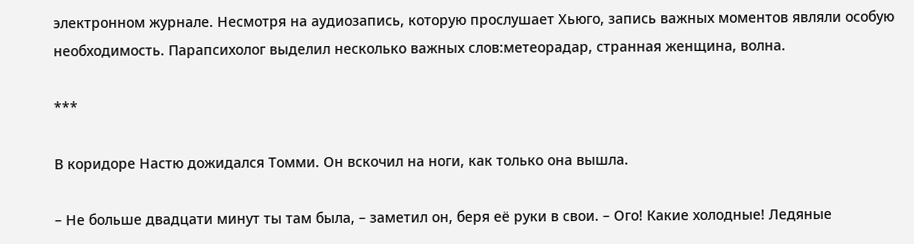электронном журнале. Несмотря на аудиозапись, которую прослушает Хьюго, запись важных моментов являли особую необходимость. Парапсихолог выделил несколько важных слов:метеорадар, странная женщина, волна.

***

В коридоре Настю дожидался Томми. Он вскочил на ноги, как только она вышла.

– Не больше двадцати минут ты там была, – заметил он, беря её руки в свои. – Ого! Какие холодные! Ледяные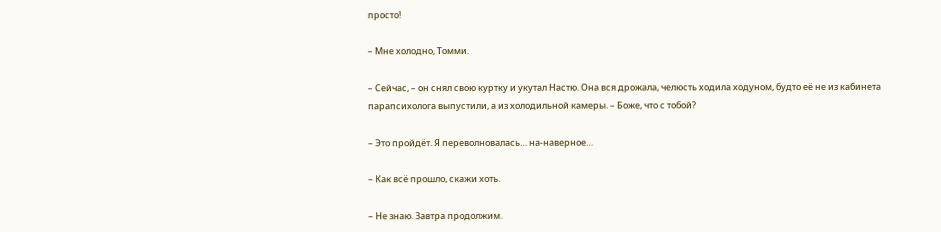просто!

– Мне холодно, Томми.

– Сейчас, – он снял свою куртку и укутал Настю. Она вся дрожала, челюсть ходила ходуном, будто её не из кабинета парапсихолога выпустили, а из холодильной камеры. – Боже, что с тобой?

– Это пройдёт. Я переволновалась… на-наверное…

– Как всё прошло, скажи хоть.

– Не знаю. Завтра продолжим.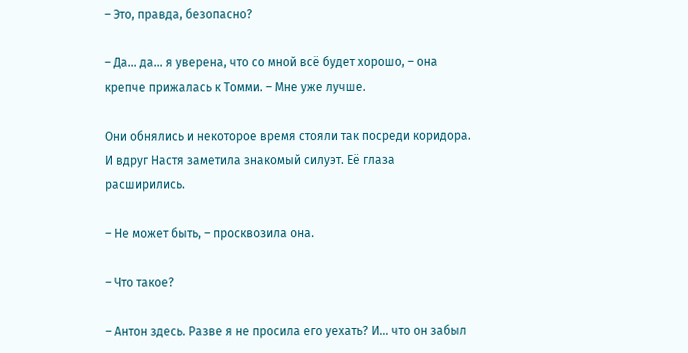– Это, правда, безопасно?

– Да… да… я уверена, что со мной всё будет хорошо, – она крепче прижалась к Томми. – Мне уже лучше.

Они обнялись и некоторое время стояли так посреди коридора. И вдруг Настя заметила знакомый силуэт. Её глаза расширились.

– Не может быть, – просквозила она.

– Что такое?

– Антон здесь. Разве я не просила его уехать? И… что он забыл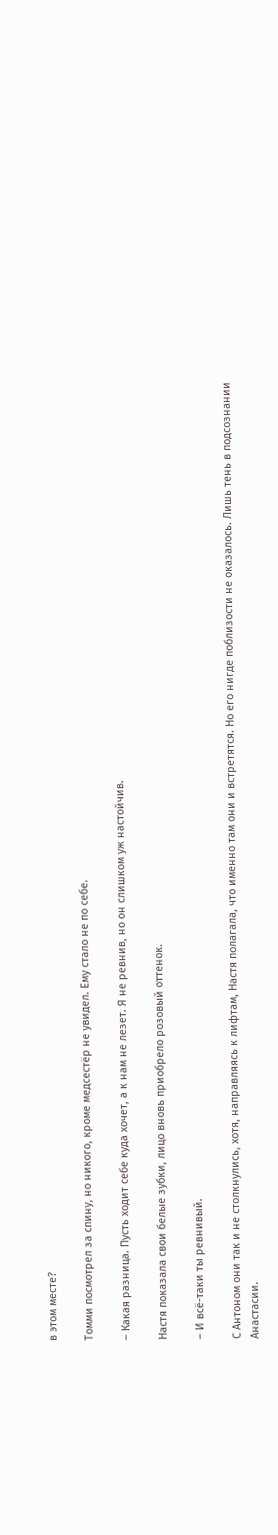в этом месте?

Томми посмотрел за спину, но никого, кроме медсестёр не увидел. Ему стало не по себе.

– Какая разница. Пусть ходит себе куда хочет, а к нам не лезет. Я не ревнив, но он слишком уж настойчив.

Настя показала свои белые зубки, лицо вновь приобрело розовый оттенок.

– И всё-таки ты ревнивый.

С Антоном они так и не столкнулись, хотя, направляясь к лифтам, Настя полагала, что именно там они и встретятся. Но его нигде поблизости не оказалось. Лишь тень в подсознании Анастасии.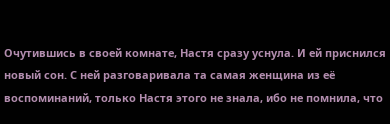Очутившись в своей комнате, Настя сразу уснула. И ей приснился новый сон. С ней разговаривала та самая женщина из её воспоминаний, только Настя этого не знала, ибо не помнила, что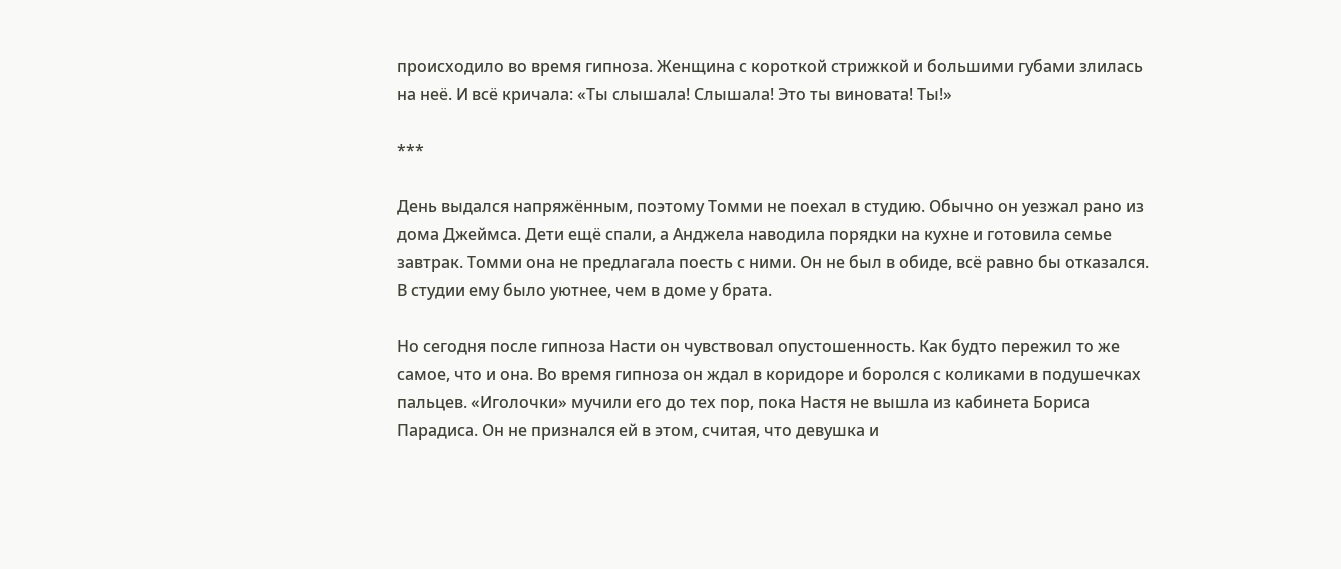происходило во время гипноза. Женщина с короткой стрижкой и большими губами злилась на неё. И всё кричала: «Ты слышала! Слышала! Это ты виновата! Ты!»

***

День выдался напряжённым, поэтому Томми не поехал в студию. Обычно он уезжал рано из дома Джеймса. Дети ещё спали, а Анджела наводила порядки на кухне и готовила семье завтрак. Томми она не предлагала поесть с ними. Он не был в обиде, всё равно бы отказался. В студии ему было уютнее, чем в доме у брата.

Но сегодня после гипноза Насти он чувствовал опустошенность. Как будто пережил то же самое, что и она. Во время гипноза он ждал в коридоре и боролся с коликами в подушечках пальцев. «Иголочки» мучили его до тех пор, пока Настя не вышла из кабинета Бориса Парадиса. Он не признался ей в этом, считая, что девушка и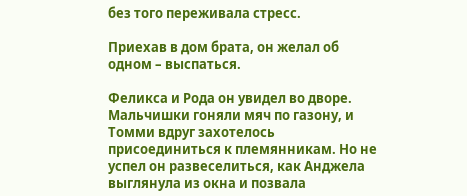без того переживала стресс.

Приехав в дом брата, он желал об одном – выспаться.

Феликса и Рода он увидел во дворе. Мальчишки гоняли мяч по газону, и Томми вдруг захотелось присоединиться к племянникам. Но не успел он развеселиться, как Анджела выглянула из окна и позвала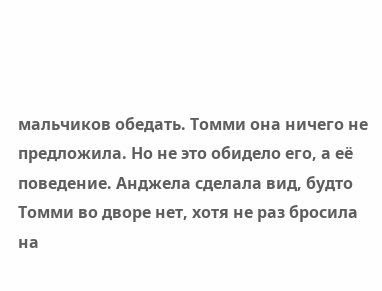мальчиков обедать. Томми она ничего не предложила. Но не это обидело его, а её поведение. Анджела сделала вид, будто Томми во дворе нет, хотя не раз бросила на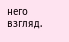него взгляд.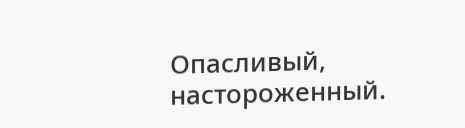Опасливый, настороженный.